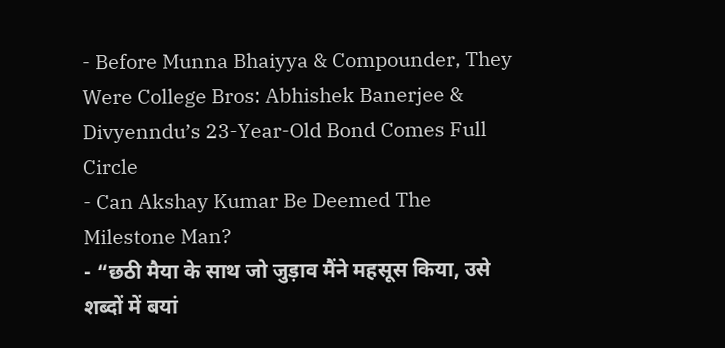- Before Munna Bhaiyya & Compounder, They Were College Bros: Abhishek Banerjee & Divyenndu’s 23-Year-Old Bond Comes Full Circle
- Can Akshay Kumar Be Deemed The Milestone Man?
- “छठी मैया के साथ जो जुड़ाव मैंने महसूस किया, उसे शब्दों में बयां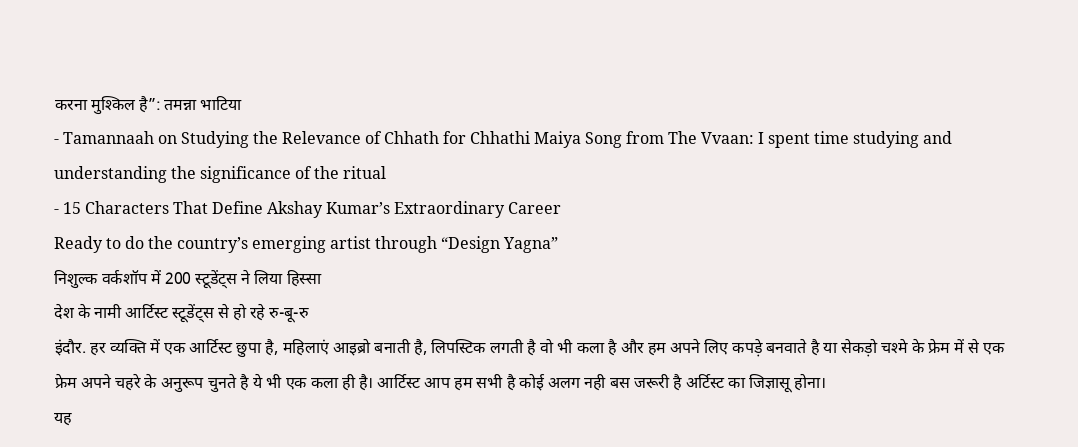करना मुश्किल है”: तमन्ना भाटिया
- Tamannaah on Studying the Relevance of Chhath for Chhathi Maiya Song from The Vvaan: I spent time studying and understanding the significance of the ritual
- 15 Characters That Define Akshay Kumar’s Extraordinary Career
Ready to do the country’s emerging artist through “Design Yagna”
निशुल्क वर्कशॉप में 200 स्टूडेंट्स ने लिया हिस्सा
देश के नामी आर्टिस्ट स्टूडेंट्स से हो रहे रु-बू-रु
इंदौर. हर व्यक्ति में एक आर्टिस्ट छुपा है, महिलाएं आइब्रो बनाती है, लिपस्टिक लगती है वो भी कला है और हम अपने लिए कपड़े बनवाते है या सेकड़ो चश्मे के फ्रेम में से एक फ्रेम अपने चहरे के अनुरूप चुनते है ये भी एक कला ही है। आर्टिस्ट आप हम सभी है कोई अलग नही बस जरूरी है अर्टिस्ट का जिज्ञासू होना।
यह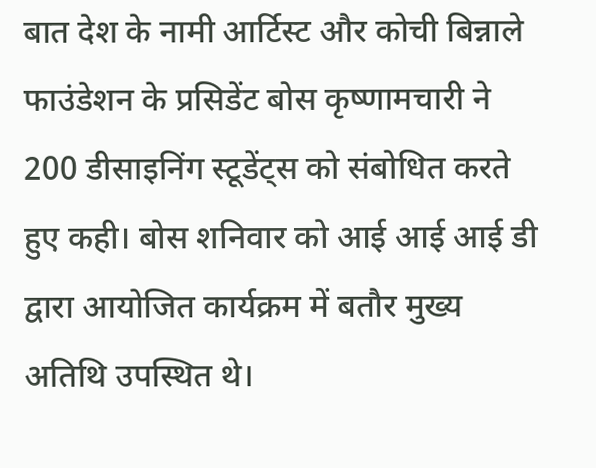बात देश के नामी आर्टिस्ट और कोची बिन्नाले फाउंडेशन के प्रसिडेंट बोस कृष्णामचारी ने 200 डीसाइनिंग स्टूडेंट्स को संबोधित करते हुए कही। बोस शनिवार को आई आई आई डी द्वारा आयोजित कार्यक्रम में बतौर मुख्य अतिथि उपस्थित थे।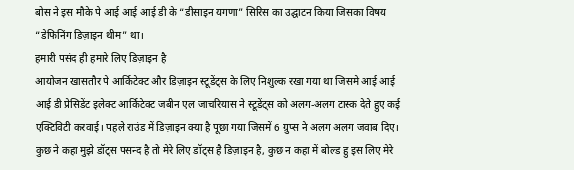बोस ने इस मौके पे आई आई आई डी के “डीसाइन यगणा” सिरिस का उद्घाटन किया जिसका विषय “डेफिनिंग डिज़ाइन थीम” था।
हमारी पसंद ही हमारे लिए डिज़ाइन है
आयोजन खासतौर पे आर्किटेक्ट और डिज़ाइन स्टूडेंट्स के लिए निशुल्क रखा गया था जिसमे आई आई आई डी प्रेसिडेंट इलेक्ट आर्किटेक्ट जबीन एल जाचरियास ने स्टूडेंट्स को अलग-अलग टास्क देते हुए कई एक्टिविटी करवाई। पहले राउंड में डिज़ाइन क्या है पूछा गया जिसमें 6 ग्रुप्स ने अलग अलग जवाब दिए।
कुछ ने कहा मुझे डॉट्स पसन्द है तो मेरे लिए डॉट्स है डिज़ाइन है, कुछ न कहा में बोल्ड हु इस लिए मेरे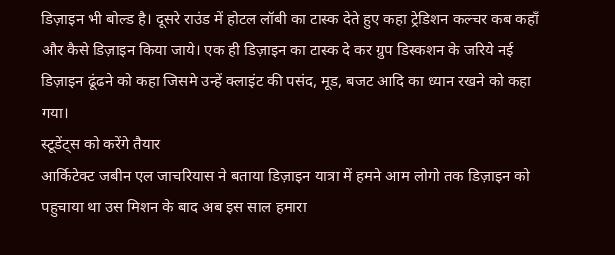डिज़ाइन भी बोल्ड है। दूसरे राउंड में होटल लॉबी का टास्क देते हुए कहा ट्रेडिशन कल्चर कब कहाँ और कैसे डिज़ाइन किया जाये। एक ही डिज़ाइन का टास्क दे कर ग्रुप डिस्कशन के जरिये नई डिज़ाइन ढूंढने को कहा जिसमे उन्हें क्लाइंट की पसंद, मूड, बजट आदि का ध्यान रखने को कहा गया।
स्टूडेंट्स को करेंगे तैयार
आर्किटेक्ट जबीन एल जाचरियास ने बताया डिज़ाइन यात्रा में हमने आम लोगो तक डिज़ाइन को पहुचाया था उस मिशन के बाद अब इस साल हमारा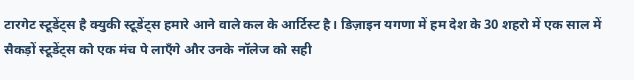टारगेट स्टूडेंट्स है क्युकी स्टूडेंट्स हमारे आने वाले कल के आर्टिस्ट है। डिज़ाइन यगणा में हम देश के 30 शहरो में एक साल में सैकड़ों स्टूडेंट्स को एक मंच पे लाएँगे और उनके नॉलेज को सही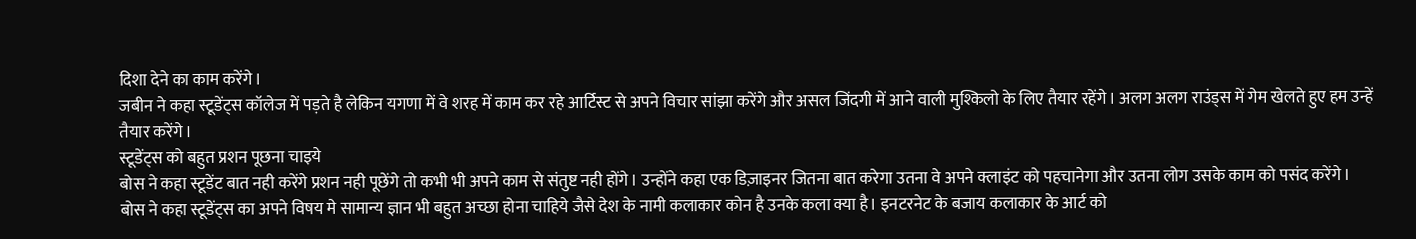दिशा देने का काम करेंगे।
जबीन ने कहा स्टूडेंट्स कॉलेज में पड़ते है लेकिन यगणा में वे शरह में काम कर रहे आर्टिस्ट से अपने विचार सांझा करेंगे और असल जिंदगी में आने वाली मुश्किलो के लिए तैयार रहेंगे। अलग अलग राउंड्स में गेम खेलते हुए हम उन्हें तैयार करेंगे।
स्टूडेंट्स को बहुत प्रशन पूछना चाइये
बोस ने कहा स्टूडेंट बात नही करेंगे प्रशन नही पूछेंगे तो कभी भी अपने काम से संतुष्ट नही होंगे। उन्होंने कहा एक डिज़ाइनर जितना बात करेगा उतना वे अपने क्लाइंट को पहचानेगा और उतना लोग उसके काम को पसंद करेंगे।
बोस ने कहा स्टूडेंट्स का अपने विषय मे सामान्य ज्ञान भी बहुत अच्छा होना चाहिये जैसे देश के नामी कलाकार कोन है उनके कला क्या है। इनटरनेट के बजाय कलाकार के आर्ट को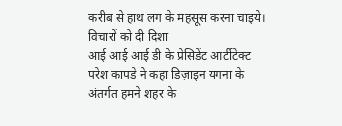करीब से हाथ लग के महसूस करना चाइये।
विचारों को दी दिशा
आई आई आई डी के प्रेसिडेंट आर्टीटेक्ट परेश कापडे ने कहा डिज़ाइन यगना के अंतर्गत हमने शहर के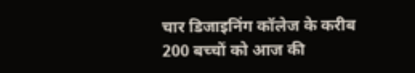चार डिजाइनिंग कॉलेज के करीब 200 बच्चों को आज की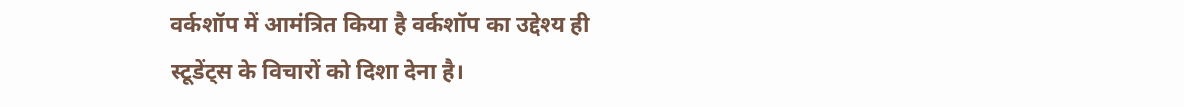वर्कशॉप में आमंत्रित किया है वर्कशॉप का उद्देश्य ही स्टूडेंट्स के विचारों को दिशा देना है।